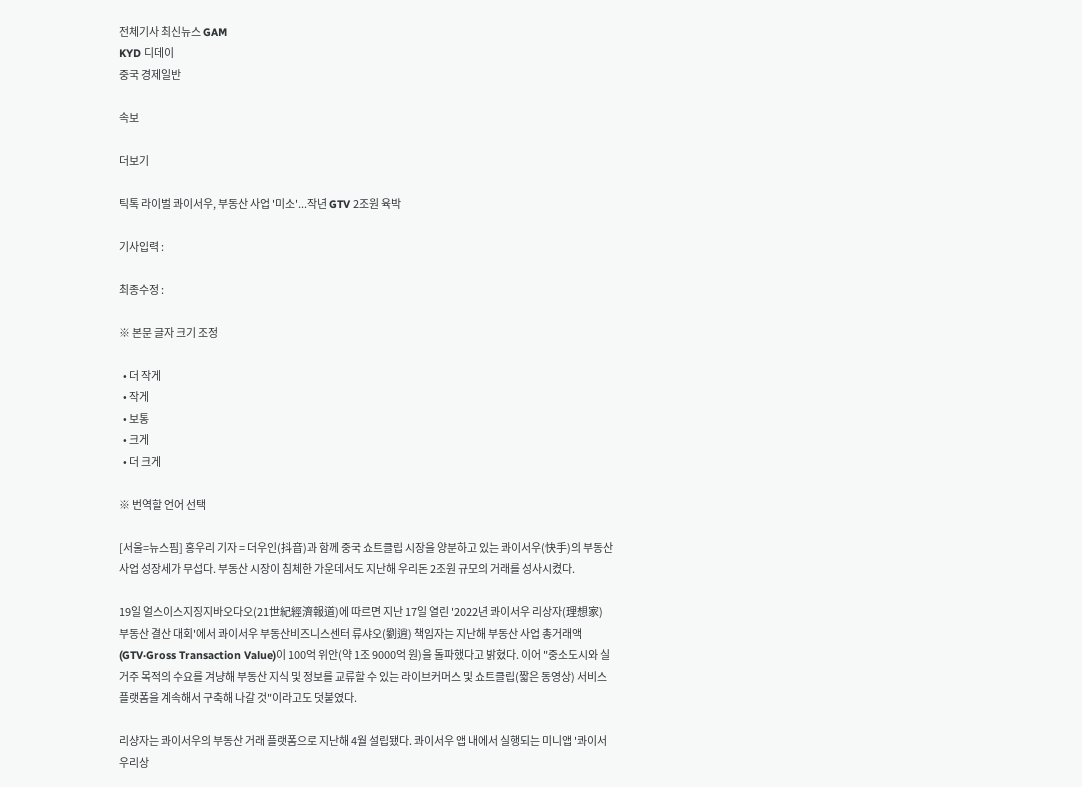전체기사 최신뉴스 GAM
KYD 디데이
중국 경제일반

속보

더보기

틱톡 라이벌 콰이서우, 부동산 사업 '미소'...작년 GTV 2조원 육박

기사입력 :

최종수정 :

※ 본문 글자 크기 조정

  • 더 작게
  • 작게
  • 보통
  • 크게
  • 더 크게

※ 번역할 언어 선택

[서울=뉴스핌] 홍우리 기자 = 더우인(抖音)과 함께 중국 쇼트클립 시장을 양분하고 있는 콰이서우(快手)의 부동산 사업 성장세가 무섭다. 부동산 시장이 침체한 가운데서도 지난해 우리돈 2조원 규모의 거래를 성사시켰다.

19일 얼스이스지징지바오다오(21世紀經濟報道)에 따르면 지난 17일 열린 '2022년 콰이서우 리상자(理想家) 부동산 결산 대회'에서 콰이서우 부동산비즈니스센터 류샤오(劉逍) 책임자는 지난해 부동산 사업 총거래액(GTV·Gross Transaction Value)이 100억 위안(약 1조 9000억 원)을 돌파했다고 밝혔다. 이어 "중소도시와 실거주 목적의 수요를 겨냥해 부동산 지식 및 정보를 교류할 수 있는 라이브커머스 및 쇼트클립(짧은 동영상) 서비스 플랫폼을 계속해서 구축해 나갈 것"이라고도 덧붙였다.

리샹자는 콰이서우의 부동산 거래 플랫폼으로 지난해 4월 설립됐다. 콰이서우 앱 내에서 실행되는 미니앱 '콰이서우리상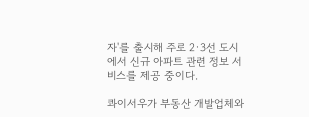자'를 출시해 주로 2·3선 도시에서 신규 아파트 관련 정보 서비스를 제공 중이다.

콰이서우가 부동산 개발업체와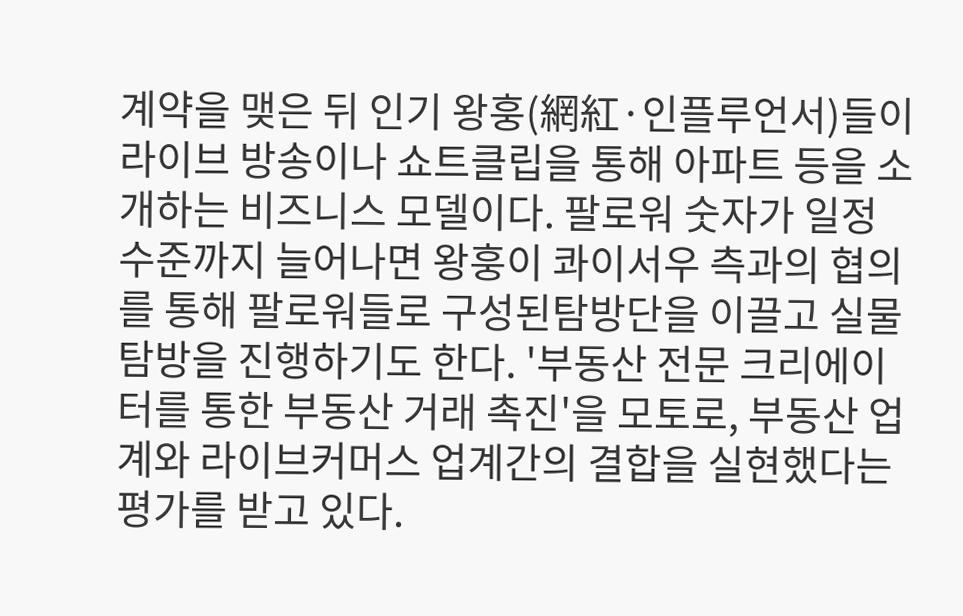계약을 맺은 뒤 인기 왕훙(網紅·인플루언서)들이 라이브 방송이나 쇼트클립을 통해 아파트 등을 소개하는 비즈니스 모델이다. 팔로워 숫자가 일정 수준까지 늘어나면 왕훙이 콰이서우 측과의 협의를 통해 팔로워들로 구성된탐방단을 이끌고 실물 탐방을 진행하기도 한다. '부동산 전문 크리에이터를 통한 부동산 거래 촉진'을 모토로, 부동산 업계와 라이브커머스 업계간의 결합을 실현했다는 평가를 받고 있다.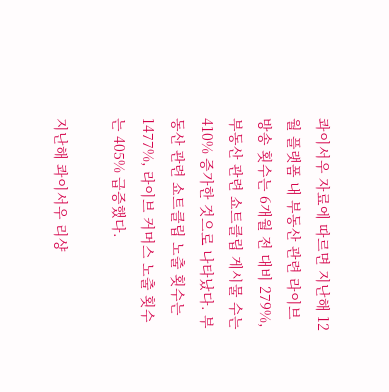콰이서우 자료에 따르면 지난해 12월 플랫폼 내 부동산 관련 라이브 방송 횟수는 6개월 전 대비 279%, 부동산 관련 쇼트클립 게시물 수는 410% 증가한 것으로 나타났다. 부동산 관련 쇼트클립 노출 횟수는 1477%, 라이브 커머스 노출 횟수는 405% 급증했다.

지난해 콰이서우 리샹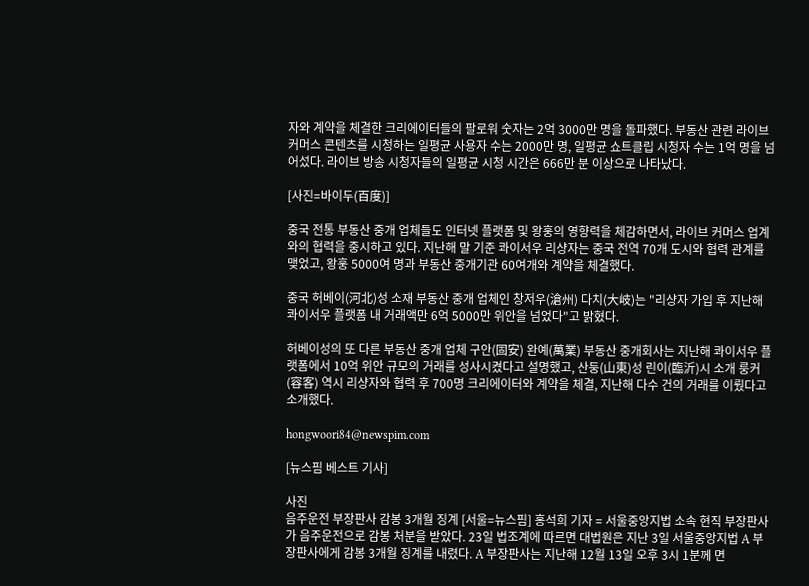자와 계약을 체결한 크리에이터들의 팔로워 숫자는 2억 3000만 명을 돌파했다. 부동산 관련 라이브 커머스 콘텐츠를 시청하는 일평균 사용자 수는 2000만 명, 일평균 쇼트클립 시청자 수는 1억 명을 넘어섰다. 라이브 방송 시청자들의 일평균 시청 시간은 666만 분 이상으로 나타났다.

[사진=바이두(百度)]

중국 전통 부동산 중개 업체들도 인터넷 플랫폼 및 왕훙의 영향력을 체감하면서, 라이브 커머스 업계와의 협력을 중시하고 있다. 지난해 말 기준 콰이서우 리샹자는 중국 전역 70개 도시와 협력 관계를 맺었고, 왕훙 5000여 명과 부동산 중개기관 60여개와 계약을 체결했다.

중국 허베이(河北)성 소재 부동산 중개 업체인 창저우(滄州) 다치(大岐)는 "리샹자 가입 후 지난해 콰이서우 플랫폼 내 거래액만 6억 5000만 위안을 넘었다"고 밝혔다.

허베이성의 또 다른 부동산 중개 업체 구안(固安) 완예(萬業) 부동산 중개회사는 지난해 콰이서우 플랫폼에서 10억 위안 규모의 거래를 성사시켰다고 설명했고, 산둥(山東)성 린이(臨沂)시 소개 룽커(容客) 역시 리샹자와 협력 후 700명 크리에이터와 계약을 체결, 지난해 다수 건의 거래를 이뤘다고 소개했다.

hongwoori84@newspim.com

[뉴스핌 베스트 기사]

사진
음주운전 부장판사 감봉 3개월 징계 [서울=뉴스핌] 홍석희 기자 = 서울중앙지법 소속 현직 부장판사가 음주운전으로 감봉 처분을 받았다. 23일 법조계에 따르면 대법원은 지난 3일 서울중앙지법 A 부장판사에게 감봉 3개월 징계를 내렸다. A 부장판사는 지난해 12월 13일 오후 3시 1분께 면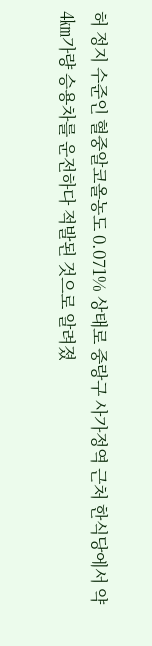허 정지 수준인 혈중알코올농도 0.071% 상태로 중랑구 사가정역 근처 한식당에서 약 4㎞가량 승용차를 운전하다 적발된 것으로 알려졌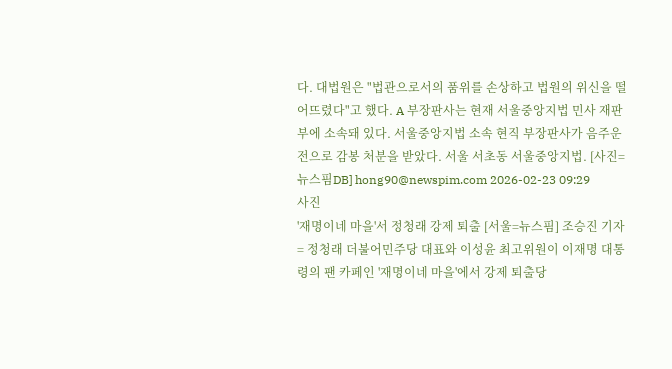다. 대법원은 "법관으로서의 품위를 손상하고 법원의 위신을 떨어뜨렸다"고 했다. A 부장판사는 현재 서울중앙지법 민사 재판부에 소속돼 있다. 서울중앙지법 소속 현직 부장판사가 음주운전으로 감봉 처분을 받았다. 서울 서초동 서울중앙지법. [사진=뉴스핌DB] hong90@newspim.com 2026-02-23 09:29
사진
'재명이네 마을'서 정청래 강제 퇴출 [서울=뉴스핌] 조승진 기자 = 정청래 더불어민주당 대표와 이성윤 최고위원이 이재명 대통령의 팬 카페인 '재명이네 마을'에서 강제 퇴출당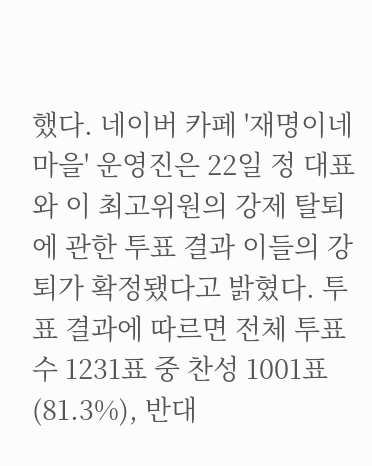했다. 네이버 카페 '재명이네 마을' 운영진은 22일 정 대표와 이 최고위원의 강제 탈퇴에 관한 투표 결과 이들의 강퇴가 확정됐다고 밝혔다. 투표 결과에 따르면 전체 투표수 1231표 중 찬성 1001표(81.3%), 반대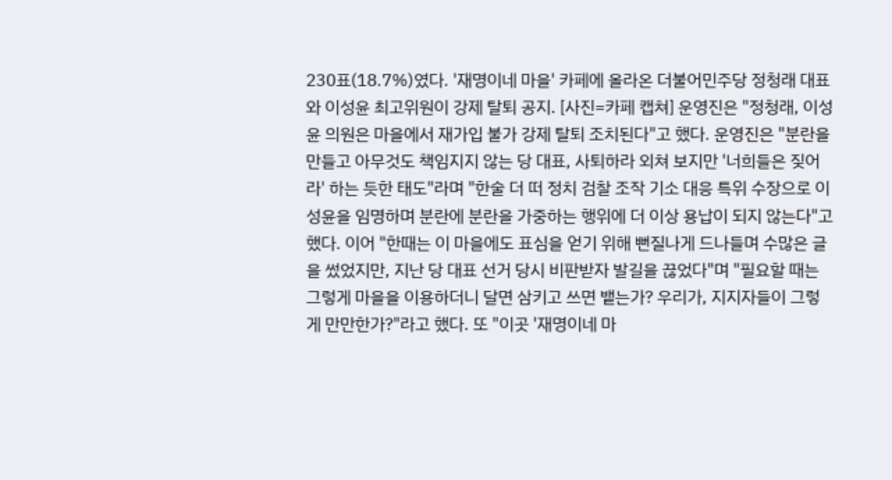230표(18.7%)였다. '재명이네 마을' 카페에 올라온 더불어민주당 정청래 대표와 이성윤 최고위원이 강제 탈퇴 공지. [사진=카페 캡쳐] 운영진은 "정청래, 이성윤 의원은 마을에서 재가입 불가 강제 탈퇴 조치된다"고 했다. 운영진은 "분란을 만들고 아무것도 책임지지 않는 당 대표, 사퇴하라 외쳐 보지만 '너희들은 짖어라' 하는 듯한 태도"라며 "한술 더 떠 정치 검찰 조작 기소 대응 특위 수장으로 이성윤을 임명하며 분란에 분란을 가중하는 행위에 더 이상 용납이 되지 않는다"고 했다. 이어 "한때는 이 마을에도 표심을 얻기 위해 뻔질나게 드나들며 수많은 글을 썼었지만, 지난 당 대표 선거 당시 비판받자 발길을 끊었다"며 "필요할 때는 그렇게 마을을 이용하더니 달면 삼키고 쓰면 뱉는가? 우리가, 지지자들이 그렇게 만만한가?"라고 했다. 또 "이곳 '재명이네 마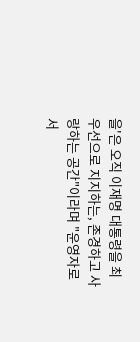을'은 오직 이재명 대통령을 최우선으로 지지하는, 존경하고 사랑하는 공간"이라며 "운영자로서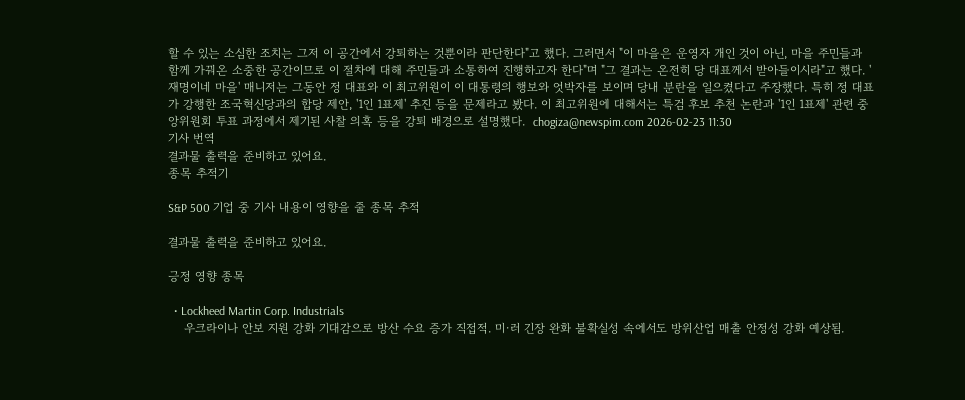할 수 있는 소심한 조치는 그저 이 공간에서 강퇴하는 것뿐이라 판단한다"고 했다. 그러면서 "이 마을은 운영자 개인 것이 아닌, 마을 주민들과 함께 가꿔온 소중한 공간이므로 이 절차에 대해 주민들과 소통하여 진행하고자 한다"며 "그 결과는 온전히 당 대표께서 받아들이시라"고 했다. '재명이네 마을' 매니저는 그동안 정 대표와 이 최고위원이 이 대통령의 행보와 엇박자를 보이며 당내 분란을 일으켰다고 주장했다. 특히 정 대표가 강행한 조국혁신당과의 합당 제안, '1인 1표제' 추진 등을 문제라고 봤다. 이 최고위원에 대해서는 특검 후보 추천 논란과 '1인 1표제' 관련 중앙위원회 투표 과정에서 제기된 사찰 의혹 등을 강퇴 배경으로 설명했다.  chogiza@newspim.com 2026-02-23 11:30
기사 번역
결과물 출력을 준비하고 있어요.
종목 추적기

S&P 500 기업 중 기사 내용이 영향을 줄 종목 추적

결과물 출력을 준비하고 있어요.

긍정 영향 종목

  • Lockheed Martin Corp. Industrials
    우크라이나 안보 지원 강화 기대감으로 방산 수요 증가 직접적. 미·러 긴장 완화 불확실성 속에서도 방위산업 매출 안정성 강화 예상됨.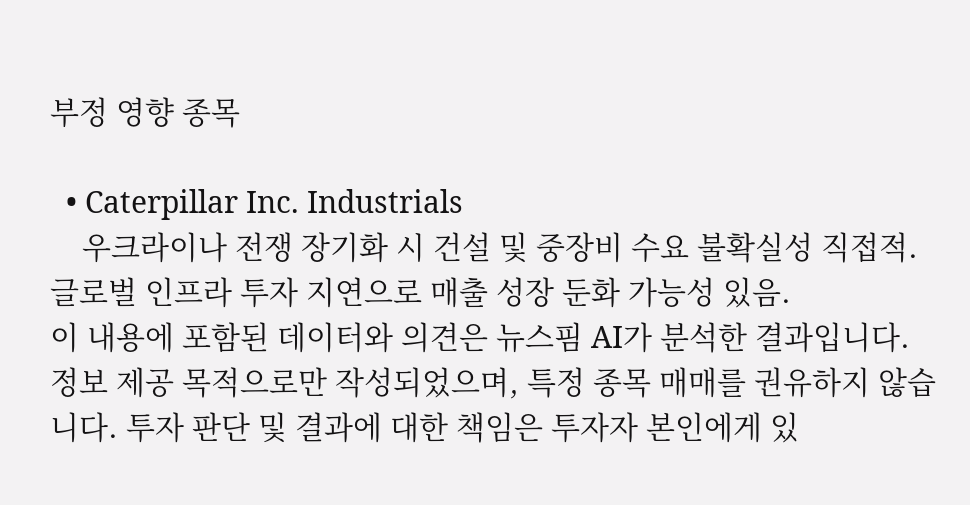부정 영향 종목

  • Caterpillar Inc. Industrials
    우크라이나 전쟁 장기화 시 건설 및 중장비 수요 불확실성 직접적. 글로벌 인프라 투자 지연으로 매출 성장 둔화 가능성 있음.
이 내용에 포함된 데이터와 의견은 뉴스핌 AI가 분석한 결과입니다. 정보 제공 목적으로만 작성되었으며, 특정 종목 매매를 권유하지 않습니다. 투자 판단 및 결과에 대한 책임은 투자자 본인에게 있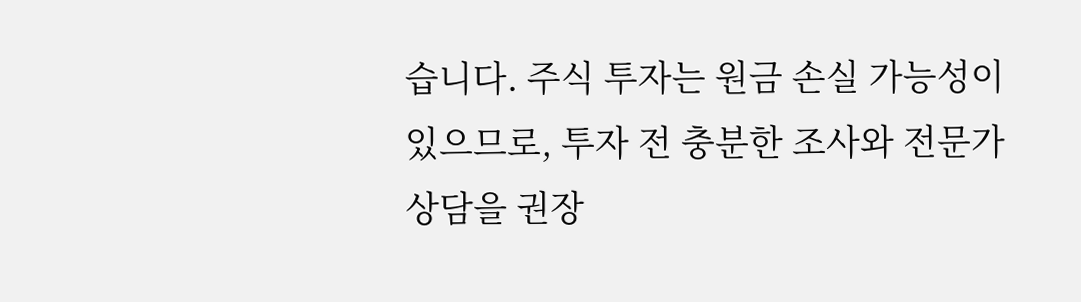습니다. 주식 투자는 원금 손실 가능성이 있으므로, 투자 전 충분한 조사와 전문가 상담을 권장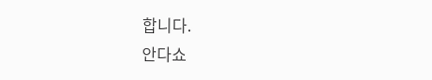합니다.
안다쇼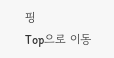핑
Top으로 이동